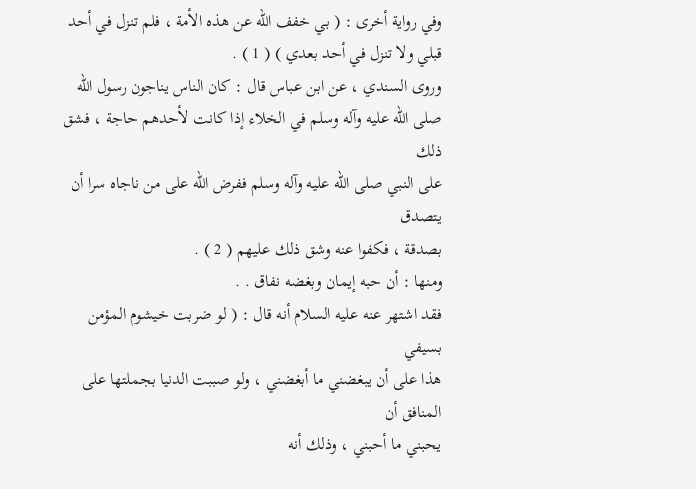وفي رواية أخرى : ( بي خفف الله عن هذه الأمة ، فلم تنزل في أحد
قبلي ولا تنزل في أحد بعدي ) ( 1 ) .
وروى السندي ، عن ابن عباس قال : كان الناس يناجون رسول الله
صلى الله عليه وآله وسلم في الخلاء إذا كانت لأحدهم حاجة ، فشق ذلك
على النبي صلى الله عليه وآله وسلم ففرض الله على من ناجاه سرا أن يتصدق
بصدقة ، فكفوا عنه وشق ذلك عليهم ( 2 ) .
ومنها : أن حبه إيمان وبغضه نفاق . .
فقد اشتهر عنه عليه السلام أنه قال : ( لو ضربت خيشوم المؤمن بسيفي
هذا على أن يبغضني ما أبغضني ، ولو صببت الدنيا بجملتها على المنافق أن
يحبني ما أحبني ، وذلك أنه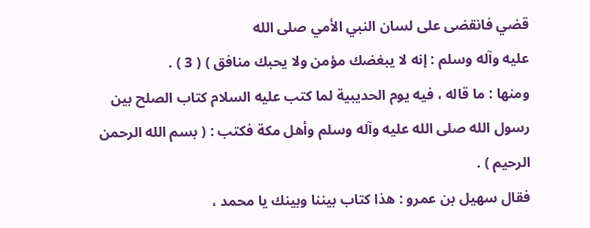قضي فانقضى على لسان النبي الأمي صلى الله
عليه وآله وسلم : إنه لا يبغضك مؤمن ولا يحبك منافق ) ( 3 ) .
ومنها : ما قاله ، فيه يوم الحديبية لما كتب عليه السلام كتاب الصلح بين
رسول الله صلى الله عليه وآله وسلم وأهل مكة فكتب : ( بسم الله الرحمن
الرحيم ) .
فقال سهيل بن عمرو : هذا كتاب بيننا وبينك يا محمد ،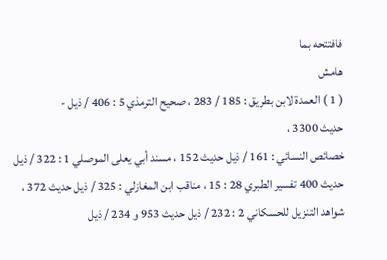فافتتحه بما
هامش
( 1 ) العمدة لابن بطريق : 185 / 283 ، صحيح الترمذي 5 : 406 / ذيل -
حديث 3300 ،
خصائص النسائي : 161 / ذيل حديث 152 ، مسند أبي يعلى الموصلي 1 : 322 / ذيل
حديث 400 تفسير الطبري 28 : 15 ، مناقب ابن المغازلي : 325 / ذيل حديث 372 ،
شواهد التنزيل للحسكاني 2 : 232 / ذيل حديث 953 و 234 / ذيل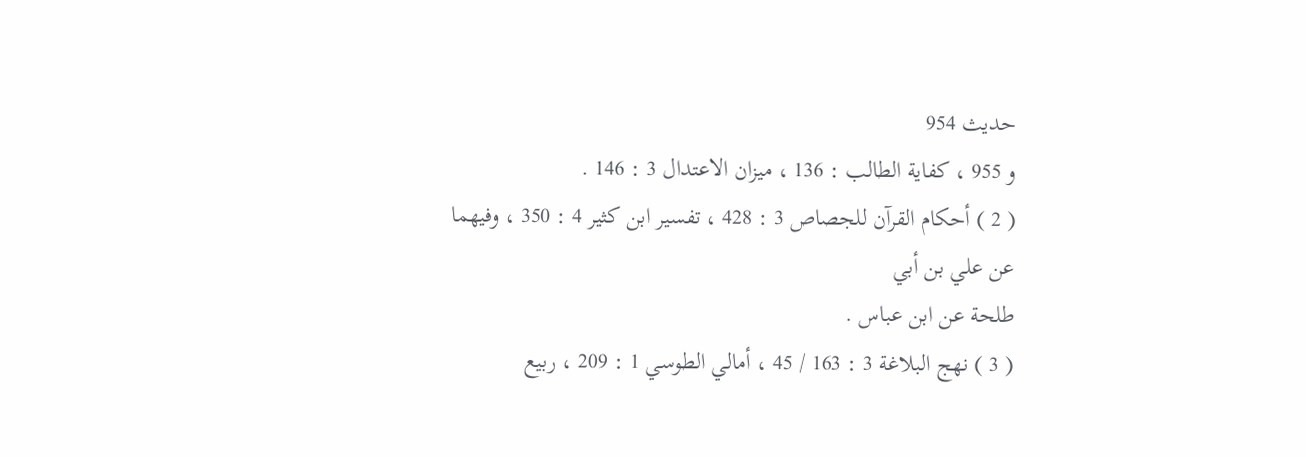حديث 954
و 955 ، كفاية الطالب : 136 ، ميزان الاعتدال 3 : 146 .
( 2 ) أحكام القرآن للجصاص 3 : 428 ، تفسير ابن كثير 4 : 350 ، وفيهما عن علي بن أبي
طلحة عن ابن عباس .
( 3 ) نهج البلاغة 3 : 163 / 45 ، أمالي الطوسي 1 : 209 ، ربيع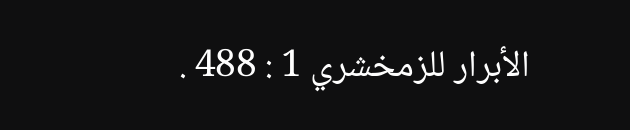الأبرار للزمخشري 1 : 488 .